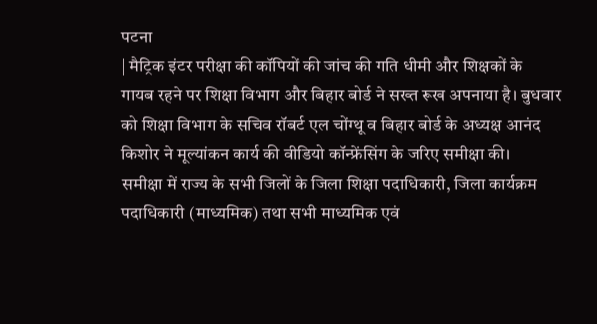पटना
| मैट्रिक इंटर परीक्षा की कॉपियों की जांच की गति धीमी और शिक्षकों के
गायब रहने पर शिक्षा विभाग और बिहार बोर्ड ने सख्त रूख अपनाया है। बुधवार
को शिक्षा विभाग के सचिव रॉबर्ट एल चोंग्थू व बिहार बोर्ड के अध्यक्ष आनंद
किशोर ने मूल्यांकन कार्य की वीडियो कॉन्फ्रेंसिंग के जरिए समीक्षा की।
समीक्षा में राज्य के सभी जिलों के जिला शिक्षा पदाधिकारी, जिला कार्यक्रम
पदाधिकारी (माध्यमिक) तथा सभी माध्यमिक एवं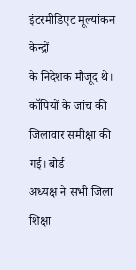इंटरमीडिएट मूल्यांकन केन्द्रों
के निदेशक मौजूद थे। कॉपियों के जांच की जिलावार समीक्षा की गई। बोर्ड
अध्यक्ष ने सभी जिला शिक्षा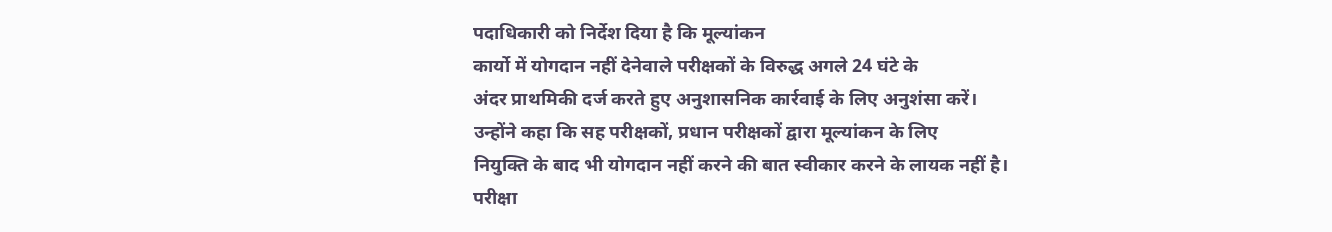पदाधिकारी को निर्देश दिया है कि मूल्यांकन
कार्यो में योगदान नहीं देनेवाले परीक्षकों के विरुद्ध अगले 24 घंटे के
अंदर प्राथमिकी दर्ज करते हुए अनुशासनिक कार्रवाई के लिए अनुशंसा करें।
उन्होंने कहा कि सह परीक्षकों, प्रधान परीक्षकों द्वारा मूल्यांकन के लिए
नियुक्ति के बाद भी योगदान नहीं करने की बात स्वीकार करने के लायक नहीं है।
परीक्षा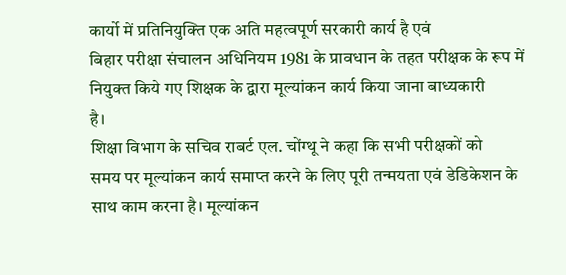कार्यो में प्रतिनियुक्ति एक अति महत्वपूर्ण सरकारी कार्य है एवं
बिहार परीक्षा संचालन अधिनियम 1981 के प्रावधान के तहत परीक्षक के रूप में
नियुक्त किये गए शिक्षक के द्वारा मूल्यांकन कार्य किया जाना बाध्यकारी
है।
शिक्षा विभाग के सचिव राबर्ट एल. चोंग्थू ने कहा कि सभी परीक्षकों को
समय पर मूल्यांकन कार्य समाप्त करने के लिए पूरी तन्मयता एवं डेडिकेशन के
साथ काम करना है। मूल्यांकन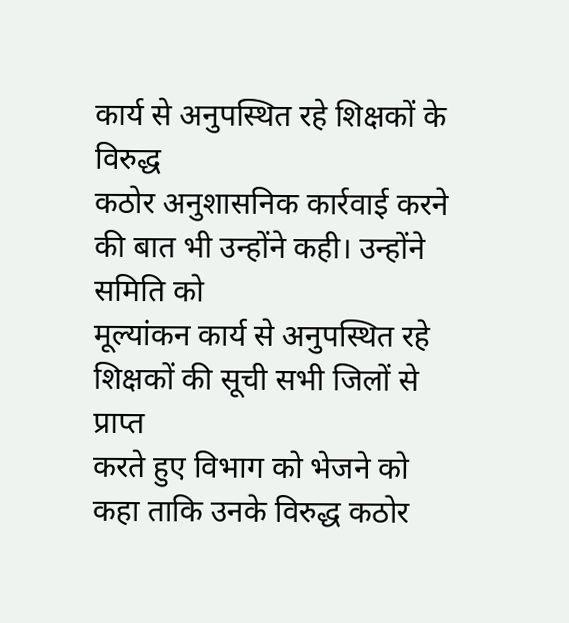कार्य से अनुपस्थित रहे शिक्षकों के विरुद्ध
कठोर अनुशासनिक कार्रवाई करने की बात भी उन्होंने कही। उन्होंने समिति को
मूल्यांकन कार्य से अनुपस्थित रहे शिक्षकों की सूची सभी जिलों से प्राप्त
करते हुए विभाग को भेजने को कहा ताकि उनके विरुद्ध कठोर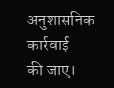अनुशासनिक कार्रवाई
की जाए।